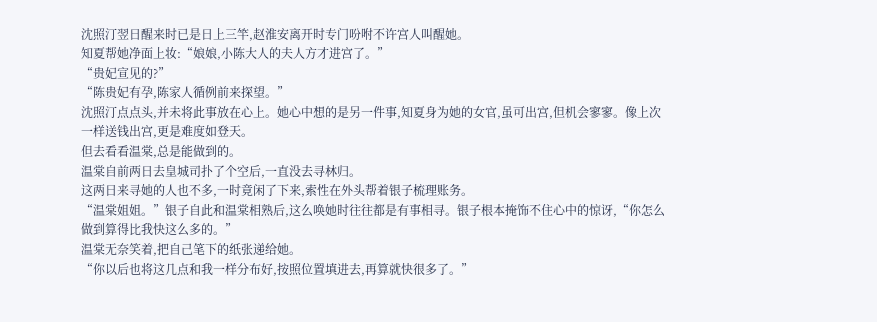沈照汀翌日醒来时已是日上三竿,赵淮安离开时专门吩咐不许宫人叫醒她。
知夏帮她净面上妆:“娘娘,小陈大人的夫人方才进宫了。”
“贵妃宣见的?”
“陈贵妃有孕,陈家人循例前来探望。”
沈照汀点点头,并未将此事放在心上。她心中想的是另一件事,知夏身为她的女官,虽可出宫,但机会寥寥。像上次一样送钱出宫,更是难度如登天。
但去看看温棠,总是能做到的。
温棠自前两日去皇城司扑了个空后,一直没去寻林归。
这两日来寻她的人也不多,一时竟闲了下来,索性在外头帮着银子梳理账务。
“温棠姐姐。”银子自此和温棠相熟后,这么唤她时往往都是有事相寻。银子根本掩饰不住心中的惊讶,“你怎么做到算得比我快这么多的。”
温棠无奈笑着,把自己笔下的纸张递给她。
“你以后也将这几点和我一样分布好,按照位置填进去,再算就快很多了。”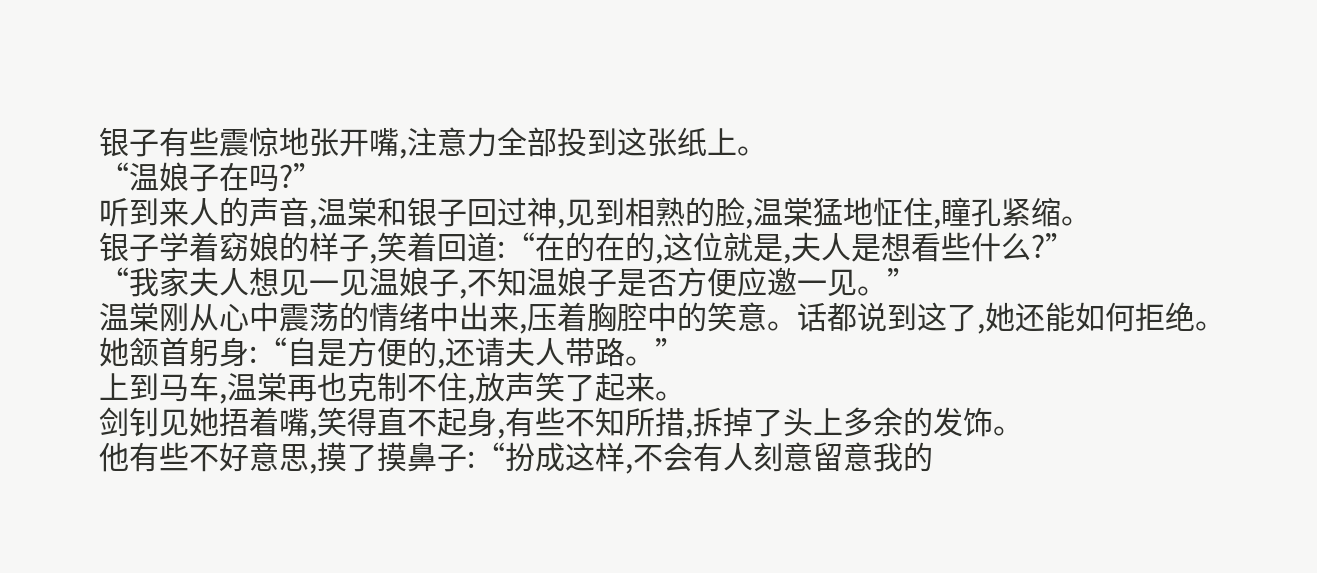银子有些震惊地张开嘴,注意力全部投到这张纸上。
“温娘子在吗?”
听到来人的声音,温棠和银子回过神,见到相熟的脸,温棠猛地怔住,瞳孔紧缩。
银子学着窈娘的样子,笑着回道:“在的在的,这位就是,夫人是想看些什么?”
“我家夫人想见一见温娘子,不知温娘子是否方便应邀一见。”
温棠刚从心中震荡的情绪中出来,压着胸腔中的笑意。话都说到这了,她还能如何拒绝。
她颔首躬身:“自是方便的,还请夫人带路。”
上到马车,温棠再也克制不住,放声笑了起来。
剑钊见她捂着嘴,笑得直不起身,有些不知所措,拆掉了头上多余的发饰。
他有些不好意思,摸了摸鼻子:“扮成这样,不会有人刻意留意我的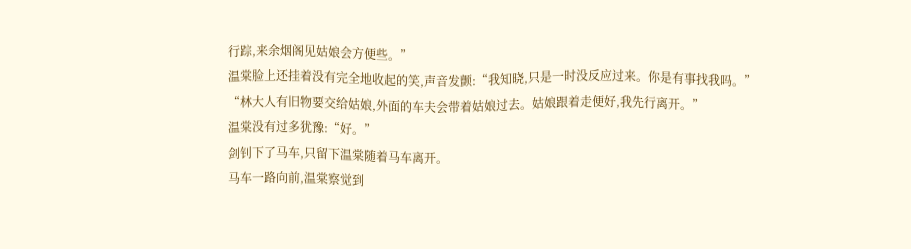行踪,来余烟阁见姑娘会方便些。”
温棠脸上还挂着没有完全地收起的笑,声音发颤:“我知晓,只是一时没反应过来。你是有事找我吗。”
“林大人有旧物要交给姑娘,外面的车夫会带着姑娘过去。姑娘跟着走便好,我先行离开。”
温棠没有过多犹豫:“好。”
剑钊下了马车,只留下温棠随着马车离开。
马车一路向前,温棠察觉到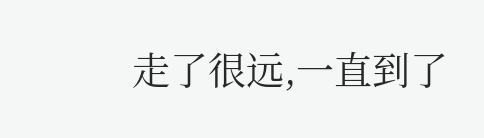走了很远,一直到了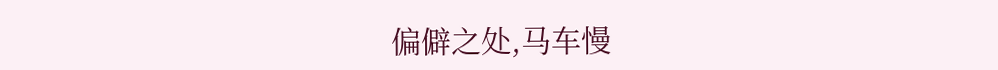偏僻之处,马车慢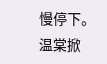慢停下。
温棠掀